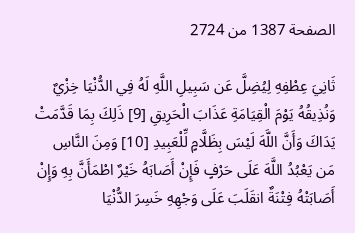الصفحة 1387 من 2724

ثَانِيَ عِطْفِهِ لِيُضِلَّ عَن سَبِيلِ اللَّهِ لَهُ فِي الدُّنْيَا خِزْيٌ وَنُذِيقُهُ يَوْمَ الْقِيَامَةِ عَذَابَ الْحَرِيقِ [9] ذَلِكَ بِمَا قَدَّمَتْ يَدَاكَ وَأَنَّ اللَّهَ لَيْسَ بِظَلَّامٍ لِّلْعَبِيدِ [10] وَمِنَ النَّاسِ مَن يَعْبُدُ اللَّهَ عَلَى حَرْفٍ فَإِنْ أَصَابَهُ خَيْرٌ اطْمَأَنَّ بِهِ وَإِنْ أَصَابَتْهُ فِتْنَةٌ انقَلَبَ عَلَى وَجْهِهِ خَسِرَ الدُّنْيَا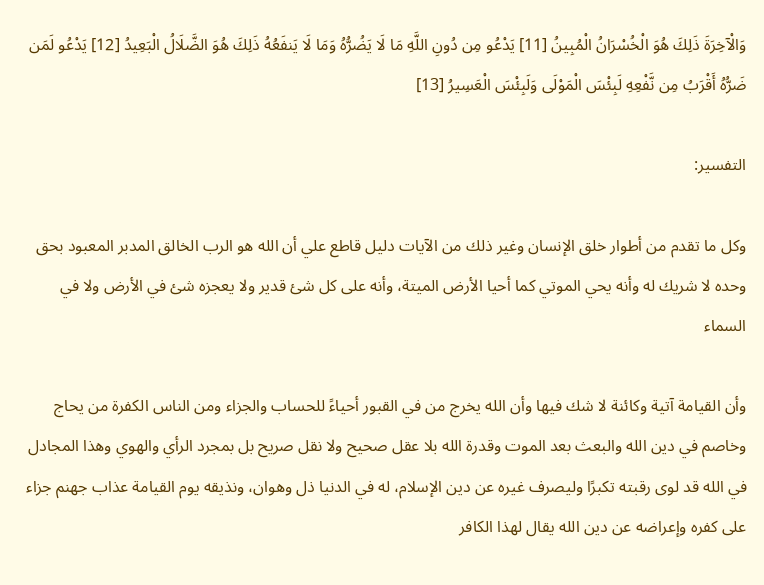وَالْآخِرَةَ ذَلِكَ هُوَ الْخُسْرَانُ الْمُبِينُ [11] يَدْعُو مِن دُونِ اللَّهِ مَا لَا يَضُرُّهُ وَمَا لَا يَنفَعُهُ ذَلِكَ هُوَ الضَّلَالُ الْبَعِيدُ [12] يَدْعُو لَمَن ضَرُّهُ أَقْرَبُ مِن نَّفْعِهِ لَبِئْسَ الْمَوْلَى وَلَبِئْسَ الْعَسِيرُ [13]

التفسير:

وكل ما تقدم من أطوار خلق الإنسان وغير ذلك من الآيات دليل قاطع علي أن الله هو الرب الخالق المدبر المعبود بحق وحده لا شريك له وأنه يحي الموتي كما أحيا الأرض الميتة، وأنه على كل شئ قدير ولا يعجزه شئ في الأرض ولا في السماء

وأن القيامة آتية وكائنة لا شك فيها وأن الله يخرج من في القبور أحياءً للحساب والجزاء ومن الناس الكفرة من يحاج وخاصم في دين الله والبعث بعد الموت وقدرة الله بلا عقل صحيح ولا نقل صريح بل بمجرد الرأي والهوي وهذا المجادل في الله قد لوى رقبته تكبرًا وليصرف غيره عن دين الإسلام، له في الدنيا ذل وهوان، ونذيقه يوم القيامة عذاب جهنم جزاء على كفره وإعراضه عن دين الله يقال لهذا الكافر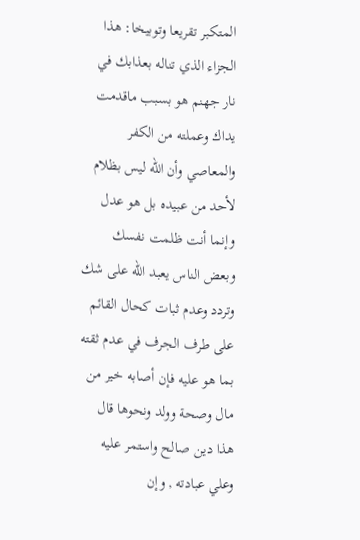المتكبر تقريعا وتوبيخا: هذا الجزاء الذي تناله بعذابك في نار جهنم هو بسبب ماقدمت يداك وعملته من الكفر والمعاصي وأن الله ليس بظلام لأحد من عبيده بل هو عدل وإنما أنت ظلمت نفسك وبعض الناس يعبد الله على شك وتردد وعدم ثبات كحال القائم على طرف الجرف في عدم ثقته بما هو عليه فإن أصابه خير من مال وصحة وولد ونحوها قال هذا دين صالح واستمر عليه وعلي عبادته , وإن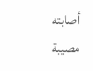أصابته مصيبة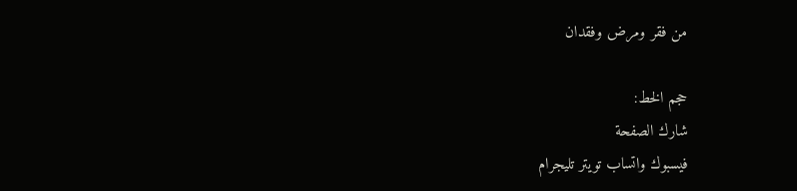من فقر ومرض وفقدان

حجم الخط:
شارك الصفحة
فيسبوك واتساب تويتر تليجرام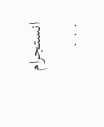انستجرام
. . .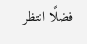فضلًا انتظر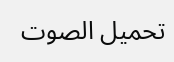تحميل الصوت